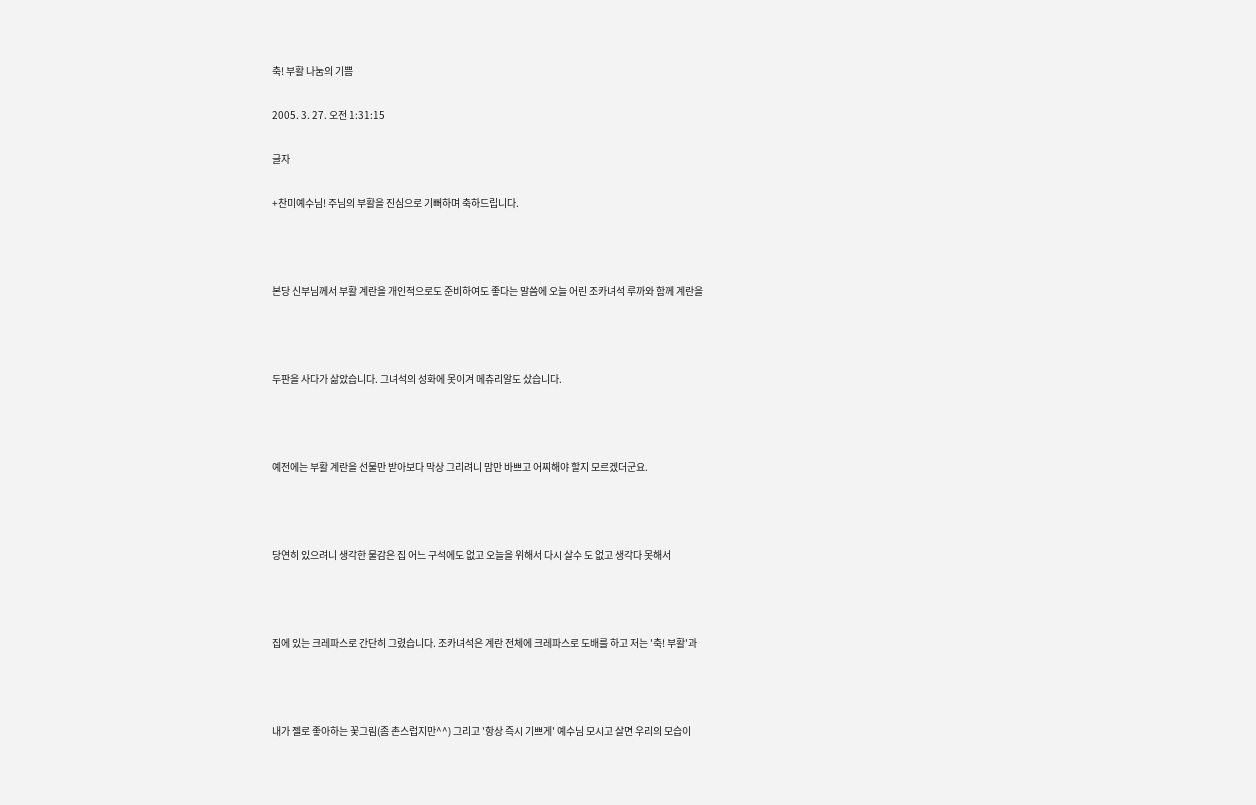축! 부활 나눔의 기쁨

2005. 3. 27. 오전 1:31:15

글자

+찬미예수님! 주님의 부활을 진심으로 기뻐하며 축하드립니다.



본당 신부님께서 부활 계란을 개인적으로도 준비하여도 좋다는 말씀에 오늘 어린 조카녀석 루까와 함께 계란을



두판을 사다가 삶았습니다. 그녀석의 성화에 못이겨 메츄리알도 샀습니다.



예전에는 부활 계란을 선물만 받아보다 막상 그리려니 맘만 바쁘고 어찌해야 할지 모르겠더군요.



당연히 있으려니 생각한 물감은 집 어느 구석에도 없고 오늘을 위해서 다시 살수 도 없고 생각다 못해서



집에 있는 크레파스로 간단히 그렸습니다. 조카녀석은 계란 전체에 크레파스로 도배를 하고 저는 '축! 부활'과



내가 젤로 좋아하는 꽃그림(좀 촌스럽지만^^) 그리고 '항상 즉시 기쁘게' 예수님 모시고 살면 우리의 모습이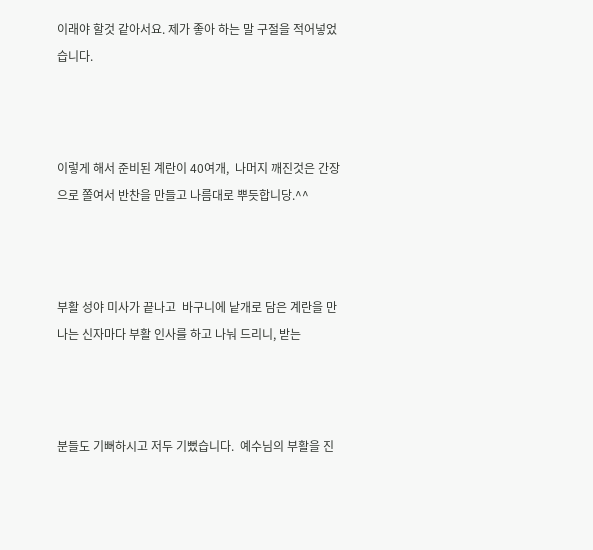이래야 할것 같아서요. 제가 좋아 하는 말 구절을 적어넣었습니다.



이렇게 해서 준비된 계란이 40여개,  나머지 깨진것은 간장으로 쫄여서 반찬을 만들고 나름대로 뿌듯합니당.^^



부활 성야 미사가 끝나고  바구니에 낱개로 담은 계란을 만나는 신자마다 부활 인사를 하고 나눠 드리니, 받는



분들도 기뻐하시고 저두 기뻤습니다.  예수님의 부활을 진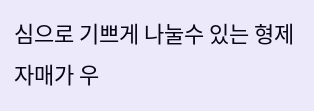심으로 기쁘게 나눌수 있는 형제 자매가 우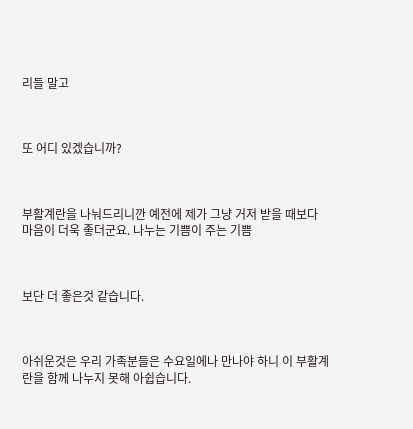리들 말고



또 어디 있겠습니까?



부활계란을 나눠드리니깐 예전에 제가 그냥 거저 받을 때보다 마음이 더욱 좋더군요. 나누는 기쁨이 주는 기쁨



보단 더 좋은것 같습니다.



아쉬운것은 우리 가족분들은 수요일에나 만나야 하니 이 부활계란을 함께 나누지 못해 아쉽습니다.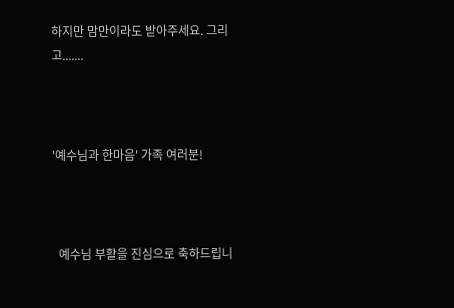하지만 맘만이라도 받아주세요. 그리고.......



'예수님과 한마음' 가족 여러분!



  예수님 부활을 진심으로 축하드립니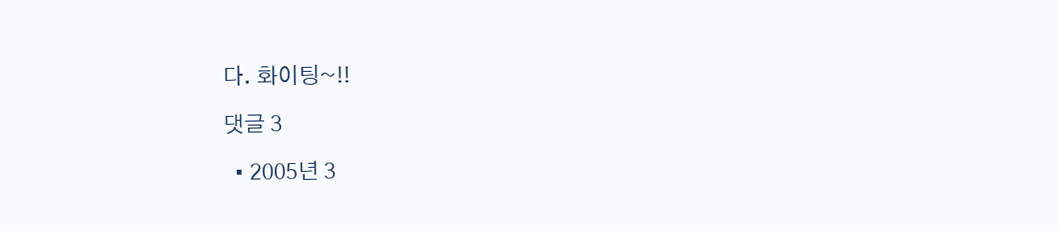다. 화이팅~!!

댓글 3

  • 2005년 3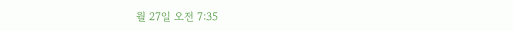월 27일 오전 7:35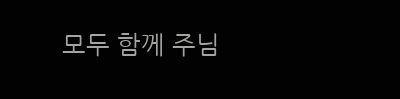모두 함께 주님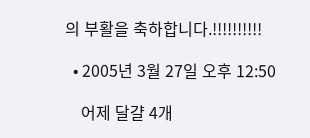의 부활을 축하합니다.!!!!!!!!!!

  • 2005년 3월 27일 오후 12:50

    어제 달걀 4개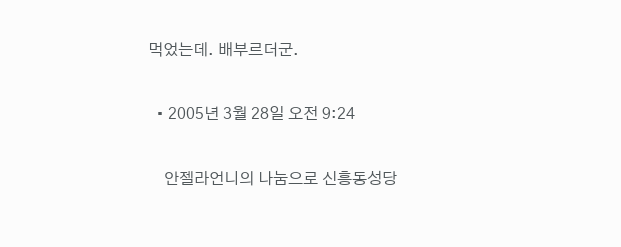먹었는데. 배부르더군.

  • 2005년 3월 28일 오전 9:24

    안젤라언니의 나눔으로 신흥동성당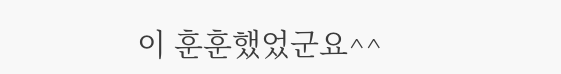이 훈훈했었군요^^